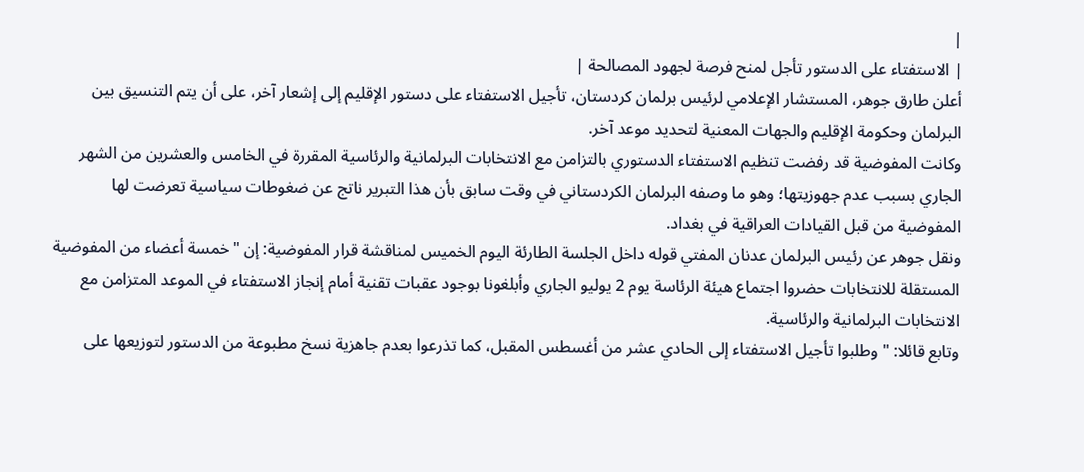|
| الاستفتاء على الدستور تأجل لمنح فرصة لجهود المصالحة |
أعلن طارق جوهر، المستشار الإعلامي لرئيس برلمان كردستان، تأجيل الاستفتاء على دستور الإقليم إلى إشعار آخر، على أن يتم التنسيق بين البرلمان وحكومة الإقليم والجهات المعنية لتحديد موعد آخر.
وكانت المفوضية قد رفضت تنظيم الاستفتاء الدستوري بالتزامن مع الانتخابات البرلمانية والرئاسية المقررة في الخامس والعشرين من الشهر الجاري بسبب عدم جهوزيتها؛ وهو ما وصفه البرلمان الكردستاني في وقت سابق بأن هذا التبرير ناتج عن ضغوطات سياسية تعرضت لها المفوضية من قبل القيادات العراقية في بغداد.
ونقل جوهر عن رئيس البرلمان عدنان المفتي قوله داخل الجلسة الطارئة اليوم الخميس لمناقشة قرار المفوضية: إن "خمسة أعضاء من المفوضية المستقلة للانتخابات حضروا اجتماع هيئة الرئاسة يوم 2 يوليو الجاري وأبلغونا بوجود عقبات تقنية أمام إنجاز الاستفتاء في الموعد المتزامن مع الانتخابات البرلمانية والرئاسية.
وتابع قائلا: "وطلبوا تأجيل الاستفتاء إلى الحادي عشر من أغسطس المقبل، كما تذرعوا بعدم جاهزية نسخ مطبوعة من الدستور لتوزيعها على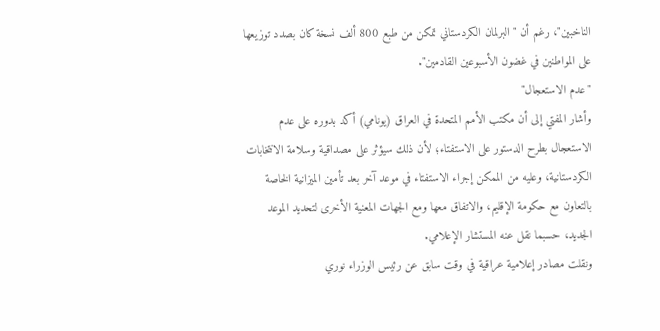الناخبين"، رغم أن "البرلمان الكردستاني تمكن من طبع 800 ألف نسخة كان بصدد توزيعها على المواطنين في غضون الأسبوعين القادمين".
"عدم الاستعجال"
وأشار المفتي إلى أن مكتب الأمم المتحدة في العراق (يونامي) أكد بدوره على عدم الاستعجال بطرح الدستور على الاستفتاء؛ لأن ذلك سيؤثر على مصداقية وسلامة الانتخابات الكردستانية، وعليه من الممكن إجراء الاستفتاء في موعد آخر بعد تأمين الميزانية الخاصة بالتعاون مع حكومة الإقليم، والاتفاق معها ومع الجهات المعنية الأخرى لتحديد الموعد الجديد، حسبما نقل عنه المستشار الإعلامي.
ونقلت مصادر إعلامية عراقية في وقت سابق عن رئيس الوزراء نوري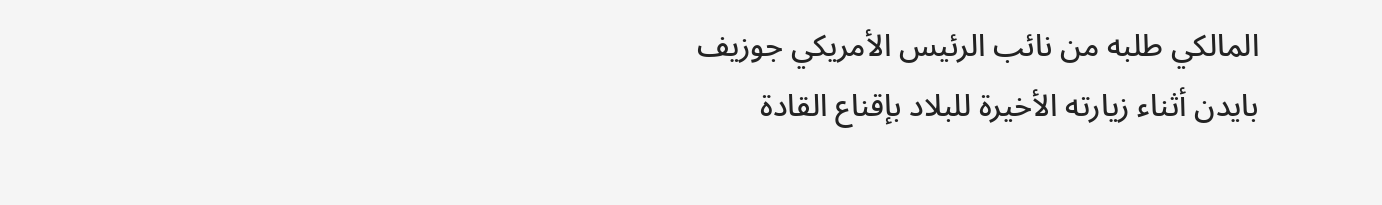المالكي طلبه من نائب الرئيس الأمريكي جوزيف بايدن أثناء زيارته الأخيرة للبلاد بإقناع القادة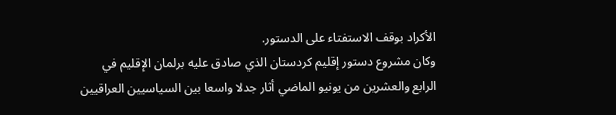الأكراد بوقف الاستفتاء على الدستور.
وكان مشروع دستور إقليم كردستان الذي صادق عليه برلمان الإقليم في الرابع والعشرين من يونيو الماضي أثار جدلا واسعا بين السياسيين العراقيين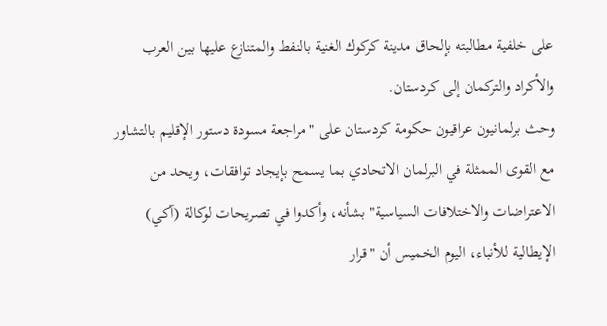على خلفية مطالبته بإلحاق مدينة كركوك الغنية بالنفط والمتنازع عليها بين العرب والأكراد والتركمان إلى كردستان.
وحث برلمانيون عراقيون حكومة كردستان على "مراجعة مسودة دستور الإقليم بالتشاور مع القوى الممثلة في البرلمان الاتحادي بما يسمح بإيجاد توافقات، ويحد من الاعتراضات والاختلافات السياسية" بشأنه، وأكدوا في تصريحات لوكالة (آكي) الإيطالية للأنباء، اليوم الخميس أن "قرار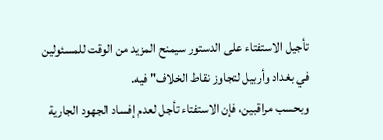تأجيل الاستفتاء على الدستور سيمنح المزيد من الوقت للمسئولين في بغداد وأربيل لتجاوز نقاط الخلاف" فيه.
وبحسب مراقبين، فإن الاستفتاء تأجل لعدم إفساد الجهود الجارية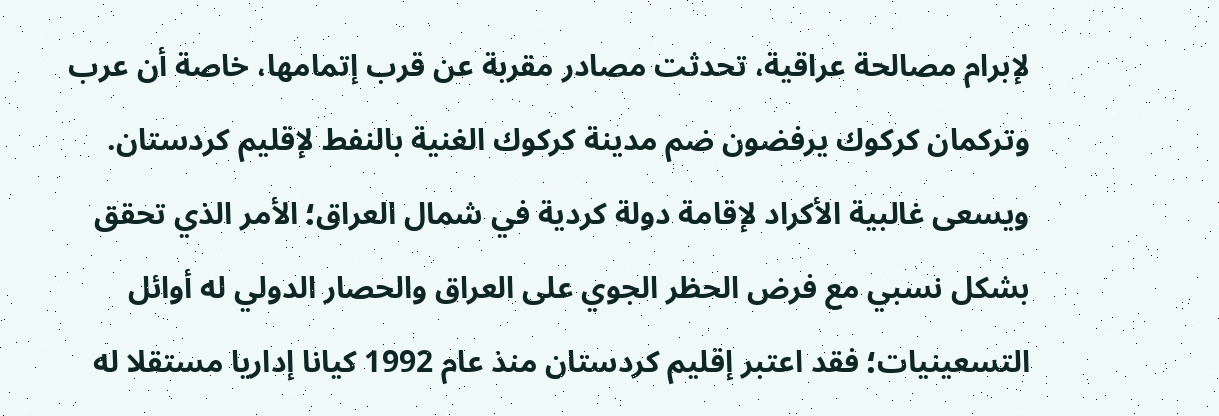لإبرام مصالحة عراقية، تحدثت مصادر مقربة عن قرب إتمامها، خاصة أن عرب وتركمان كركوك يرفضون ضم مدينة كركوك الغنية بالنفط لإقليم كردستان.
ويسعى غالبية الأكراد لإقامة دولة كردية في شمال العراق؛ الأمر الذي تحقق بشكل نسبي مع فرض الحظر الجوي على العراق والحصار الدولي له أوائل التسعينيات؛ فقد اعتبر إقليم كردستان منذ عام 1992 كيانا إداريا مستقلا له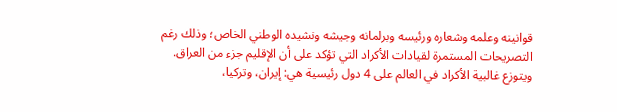قوانينه وعلمه وشعاره ورئيسه وبرلمانه وجيشه ونشيده الوطني الخاص؛ وذلك رغم التصريحات المستمرة لقيادات الأكراد التي تؤكد على أن الإقليم جزء من العراق.
ويتوزع غالبية الأكراد في العالم على 4 دول رئيسية هي: إيران، وتركيا،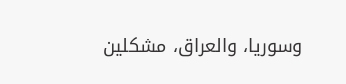وسوريا، والعراق، مشكلين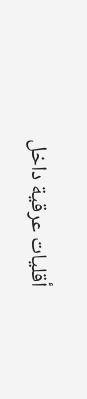أقليات عرقية داخل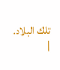تلك البلاد.
|